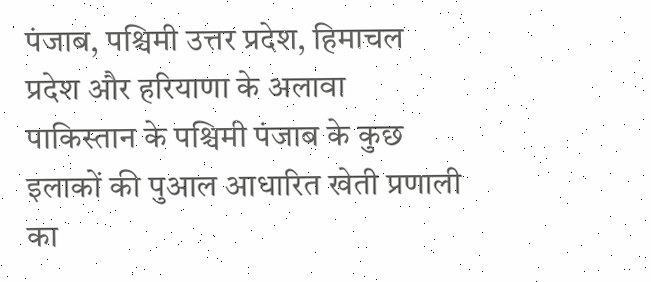पंजाब, पश्चिमी उत्तर प्रदेश, हिमाचल प्रदेश और हरियाणा के अलावा पाकिस्तान के पश्चिमी पंजाब के कुछ इलाकों की पुआल आधारित खेती प्रणाली का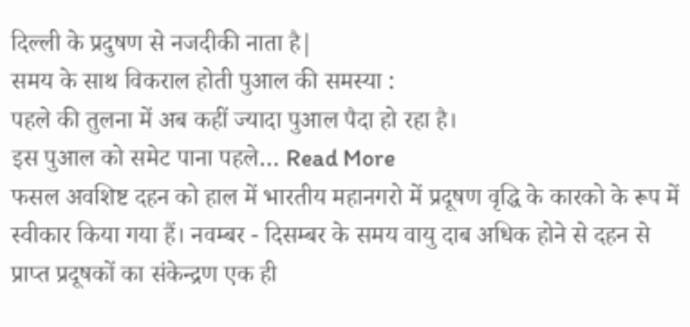दिल्ली के प्रदुषण से नजदीकी नाता है|
समय के साथ विकराल होती पुआल की समस्या :
पहले की तुलना में अब कहीं ज्यादा पुआल पैदा हो रहा है।
इस पुआल को समेट पाना पहले… Read More
फसल अवशिष्ट दहन को हाल में भारतीय महानगरो में प्रदूषण वृद्धि के कारको के रूप में स्वीकार किया गया हैं। नवम्बर - दिसम्बर के समय वायु दाब अधिक होने से दहन से प्राप्त प्रदूषकों का संकेन्द्रण एक ही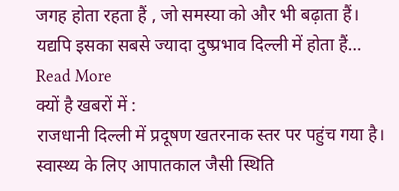जगह होता रहता हैं , जो समस्या को और भी बढ़ाता हैं। यद्यपि इसका सबसे ज्यादा दुष्प्रभाव दिल्ली में होता हैं… Read More
क्यों है खबरों में :
राजधानी दिल्ली में प्रदूषण खतरनाक स्तर पर पहुंच गया है। स्वास्थ्य के लिए आपातकाल जैसी स्थिति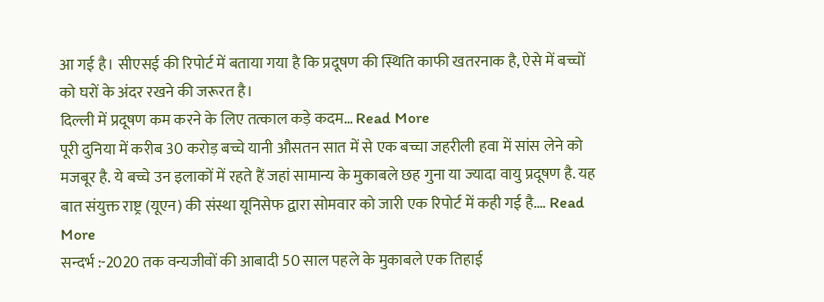आ गई है। सीएसई की रिपोर्ट में बताया गया है कि प्रदूषण की स्थिति काफी खतरनाक है, ऐसे में बच्चों को घरों के अंदर रखने की जरूरत है।
दिल्ली में प्रदूषण कम करने के लिए तत्काल कड़े कदम… Read More
पूरी दुनिया में करीब 30 करोड़ बच्चे यानी औसतन सात में से एक बच्चा जहरीली हवा में सांस लेने को मजबूर है. ये बच्चे उन इलाकों में रहते हैं जहां सामान्य के मुकाबले छह गुना या ज्यादा वायु प्रदूषण है. यह बात संयुक्त राष्ट्र (यूएन) की संस्था यूनिसेफ द्वारा सोमवार को जारी एक रिपोर्ट में कही गई है.… Read More
सन्दर्भ :-2020 तक वन्यजीवों की आबादी 50 साल पहले के मुकाबले एक तिहाई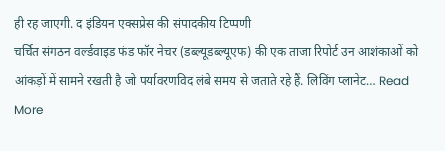ही रह जाएगी. द इंडियन एक्सप्रेस की संपादकीय टिप्पणी
चर्चित संगठन वर्ल्डवाइड फंड फॉर नेचर (डब्ल्यूडब्ल्यूएफ) की एक ताजा रिपोर्ट उन आशंकाओं को आंकड़ों में सामने रखती है जो पर्यावरणविद लंबे समय से जताते रहे हैं. लिविंग प्लानेट… Read More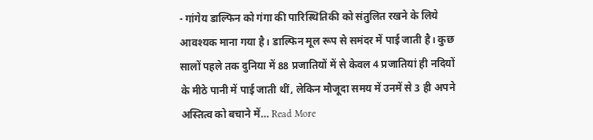- गांगेय डाल्फिन को गंगा की पारिस्थितिकी को संतुलित रखने के लिये आवश्यक माना गया है। डाल्फिन मूल रूप से समंदर में पाई जाती है। कुछ सालों पहले तक दुनिया में 88 प्रजातियों में से केवल 4 प्रजातियां ही नदियों के मीठे पानी में पाई जाती थीं, लेकिन मौजूदा समय में उनमें से 3 ही अपने अस्तित्व को बचाने में… Read More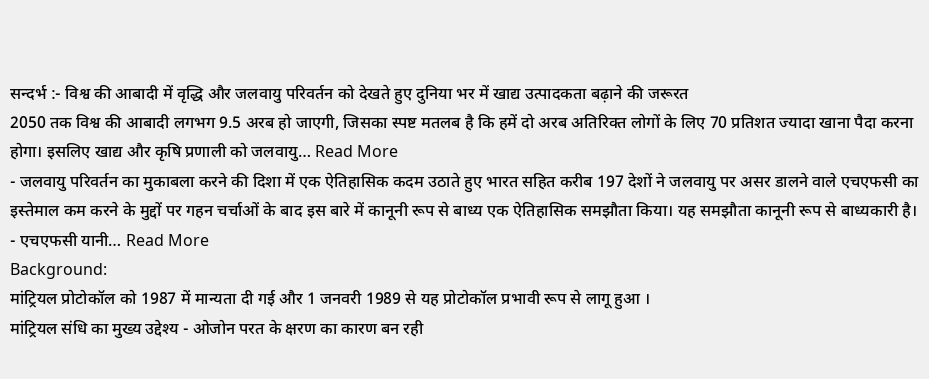सन्दर्भ :- विश्व की आबादी में वृद्धि और जलवायु परिवर्तन को देखते हुए दुनिया भर में खाद्य उत्पादकता बढ़ाने की जरूरत
2050 तक विश्व की आबादी लगभग 9.5 अरब हो जाएगी, जिसका स्पष्ट मतलब है कि हमें दो अरब अतिरिक्त लोगों के लिए 70 प्रतिशत ज्यादा खाना पैदा करना होगा। इसलिए खाद्य और कृषि प्रणाली को जलवायु… Read More
- जलवायु परिवर्तन का मुकाबला करने की दिशा में एक ऐतिहासिक कदम उठाते हुए भारत सहित करीब 197 देशों ने जलवायु पर असर डालने वाले एचएफसी का इस्तेमाल कम करने के मुद्दों पर गहन चर्चाओं के बाद इस बारे में कानूनी रूप से बाध्य एक ऐतिहासिक समझौता किया। यह समझौता कानूनी रूप से बाध्यकारी है।
- एचएफसी यानी… Read More
Background:
मांट्रियल प्रोटोकॉल को 1987 में मान्यता दी गई और 1 जनवरी 1989 से यह प्रोटोकॉल प्रभावी रूप से लागू हुआ ।
मांट्रियल संधि का मुख्य उद्देश्य - ओजोन परत के क्षरण का कारण बन रही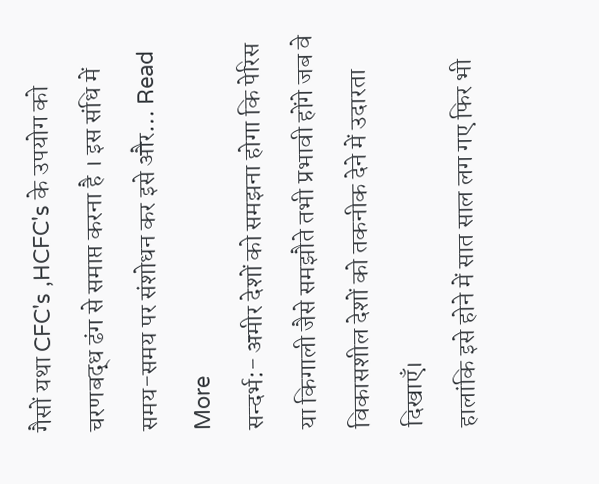गैसों यथा CFC's ,HCFC's के उपयोग को चरणबद्ध ढंग से समाप्त करना है । इस संधि में समय-समय पर संशोधन कर इसे और… Read More
सन्दर्भ:- अमीर देशों को समझना होगा कि पेरिस या किगाली जैसे समझौते तभी प्रभावी होंगे जब वे विकासशील देशों को तकनीक देने में उदारता दिखाएँ।
हालांकि इसे होने में सात साल लग गए फिर भी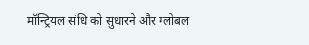मॉन्ट्रियल संधि को सुधारने और ग्लोबल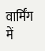वार्मिंग में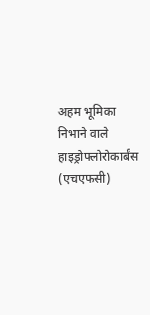अहम भूमिका निभाने वाले हाइड्रोफ्लोरोकार्बंस (एचएफसी)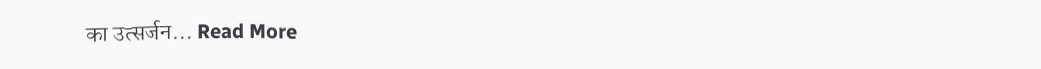का उत्सर्जन… Read More